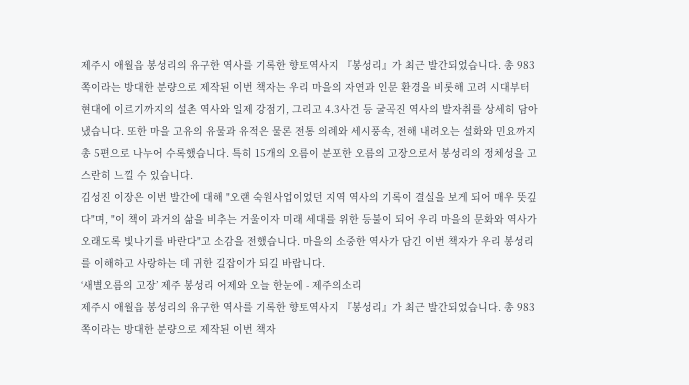제주시 애월읍 봉성리의 유구한 역사를 기록한 향토역사지 『봉성리』가 최근 발간되었습니다. 총 983쪽이라는 방대한 분량으로 제작된 이번 책자는 우리 마을의 자연과 인문 환경을 비롯해 고려 시대부터 현대에 이르기까지의 설촌 역사와 일제 강점기, 그리고 4.3사건 등 굴곡진 역사의 발자취를 상세히 담아냈습니다. 또한 마을 고유의 유물과 유적은 물론 전통 의례와 세시풍속, 전해 내려오는 설화와 민요까지 총 5편으로 나누어 수록했습니다. 특히 15개의 오름이 분포한 오름의 고장으로서 봉성리의 정체성을 고스란히 느낄 수 있습니다.
김성진 이장은 이번 발간에 대해 "오랜 숙원사업이었던 지역 역사의 기록이 결실을 보게 되어 매우 뜻깊다"며, "이 책이 과거의 삶을 비추는 거울이자 미래 세대를 위한 등불이 되어 우리 마을의 문화와 역사가 오래도록 빛나기를 바란다"고 소감을 전했습니다. 마을의 소중한 역사가 담긴 이번 책자가 우리 봉성리를 이해하고 사랑하는 데 귀한 길잡이가 되길 바랍니다.
‘새별오름의 고장’ 제주 봉성리 어제와 오늘 한눈에 - 제주의소리
제주시 애월읍 봉성리의 유구한 역사를 기록한 향토역사지 『봉성리』가 최근 발간되었습니다. 총 983쪽이라는 방대한 분량으로 제작된 이번 책자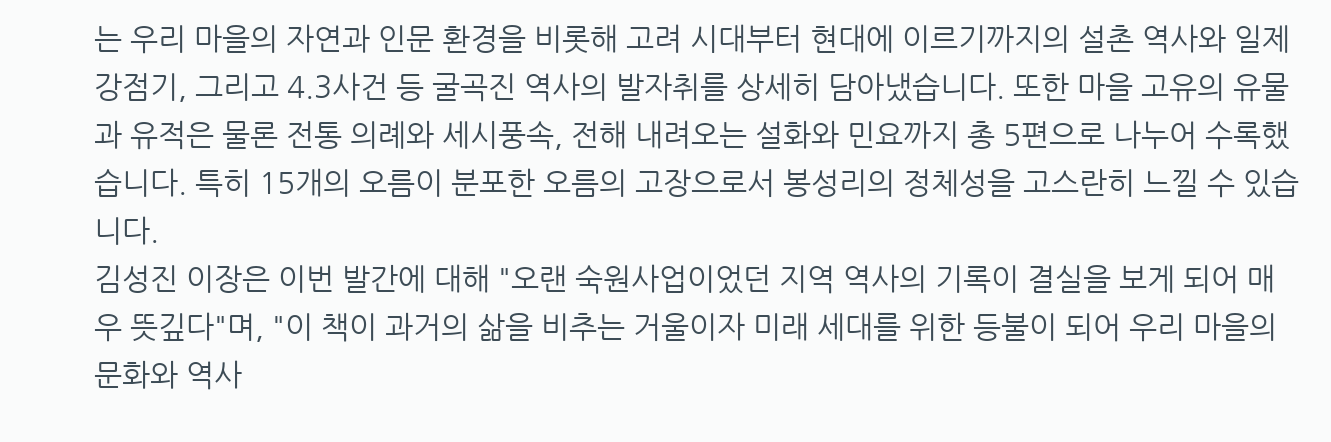는 우리 마을의 자연과 인문 환경을 비롯해 고려 시대부터 현대에 이르기까지의 설촌 역사와 일제 강점기, 그리고 4.3사건 등 굴곡진 역사의 발자취를 상세히 담아냈습니다. 또한 마을 고유의 유물과 유적은 물론 전통 의례와 세시풍속, 전해 내려오는 설화와 민요까지 총 5편으로 나누어 수록했습니다. 특히 15개의 오름이 분포한 오름의 고장으로서 봉성리의 정체성을 고스란히 느낄 수 있습니다.
김성진 이장은 이번 발간에 대해 "오랜 숙원사업이었던 지역 역사의 기록이 결실을 보게 되어 매우 뜻깊다"며, "이 책이 과거의 삶을 비추는 거울이자 미래 세대를 위한 등불이 되어 우리 마을의 문화와 역사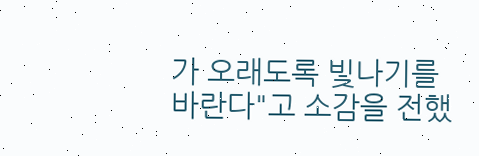가 오래도록 빛나기를 바란다"고 소감을 전했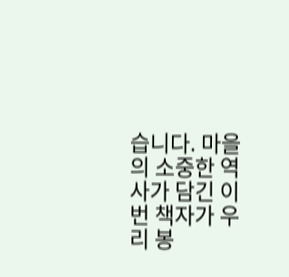습니다. 마을의 소중한 역사가 담긴 이번 책자가 우리 봉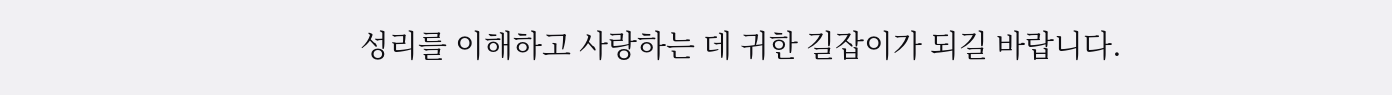성리를 이해하고 사랑하는 데 귀한 길잡이가 되길 바랍니다.